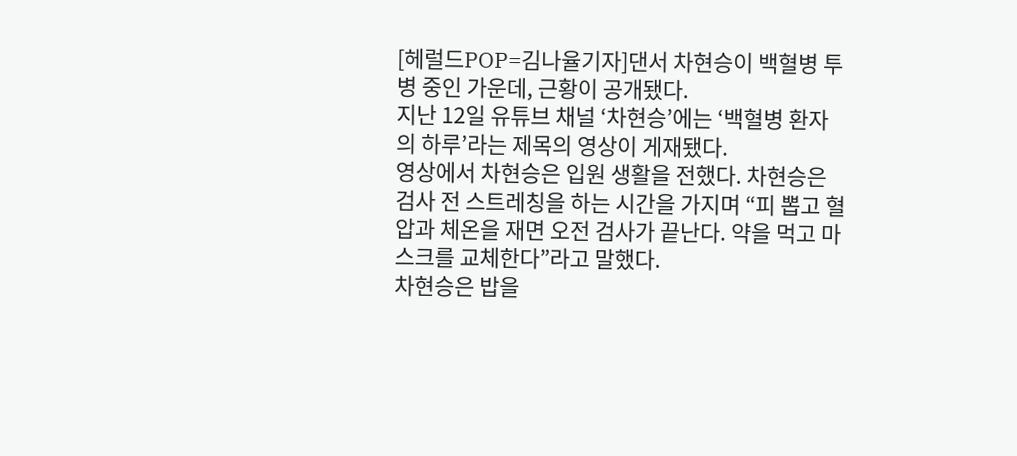[헤럴드POP=김나율기자]댄서 차현승이 백혈병 투병 중인 가운데, 근황이 공개됐다.
지난 12일 유튜브 채널 ‘차현승’에는 ‘백혈병 환자의 하루’라는 제목의 영상이 게재됐다.
영상에서 차현승은 입원 생활을 전했다. 차현승은 검사 전 스트레칭을 하는 시간을 가지며 “피 뽑고 혈압과 체온을 재면 오전 검사가 끝난다. 약을 먹고 마스크를 교체한다”라고 말했다.
차현승은 밥을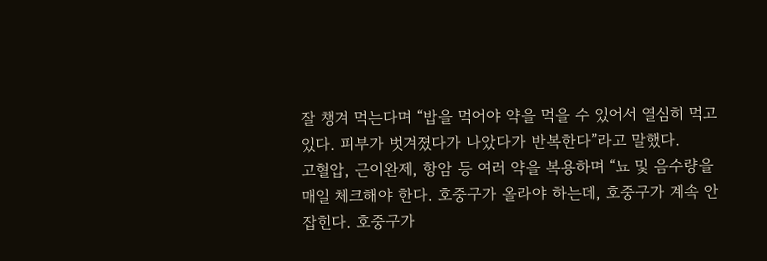잘 챙겨 먹는다며 “밥을 먹어야 약을 먹을 수 있어서 열심히 먹고 있다. 피부가 벗겨졌다가 나았다가 반복한다”라고 말했다.
고혈압, 근이완제, 항암 등 여러 약을 복용하며 “뇨 및 음수량을 매일 체크해야 한다. 호중구가 올라야 하는데, 호중구가 계속 안 잡힌다. 호중구가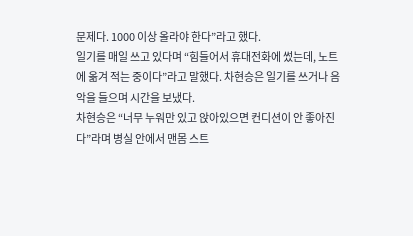문제다. 1000 이상 올라야 한다”라고 했다.
일기를 매일 쓰고 있다며 “힘들어서 휴대전화에 썼는데, 노트에 옮겨 적는 중이다”라고 말했다. 차현승은 일기를 쓰거나 음악을 들으며 시간을 보냈다.
차현승은 “너무 누워만 있고 앉아있으면 컨디션이 안 좋아진다”라며 병실 안에서 맨몸 스트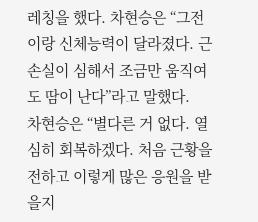레칭을 했다. 차현승은 “그전이랑 신체능력이 달라졌다. 근손실이 심해서 조금만 움직여도 땀이 난다”라고 말했다.
차현승은 “별다른 거 없다. 열심히 회복하겠다. 처음 근황을 전하고 이렇게 많은 응원을 받을지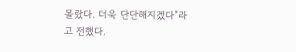몰랐다. 더욱 단단해지겠다”라고 전했다.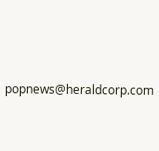popnews@heraldcorp.com